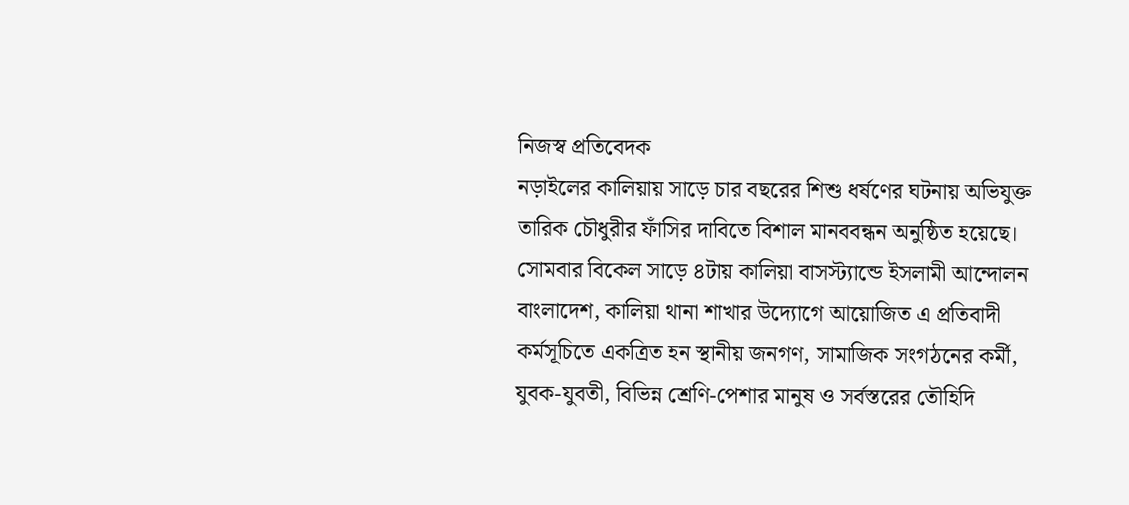নিজস্ব প্রতিবেদক
নড়াইলের কালিয়ায় সাড়ে চার বছরের শিশু ধর্ষণের ঘটনায় অভিযুক্ত তারিক চৌধুরীর ফাঁসির দাবিতে বিশাল মানববন্ধন অনুষ্ঠিত হয়েছে। সোমবার বিকেল সাড়ে ৪টায় কালিয়া বাসস্ট্যান্ডে ইসলামী আন্দোলন বাংলাদেশ, কালিয়া থানা শাখার উদ্যোগে আয়োজিত এ প্রতিবাদী কর্মসূচিতে একত্রিত হন স্থানীয় জনগণ, সামাজিক সংগঠনের কর্মী, যুবক-যুবতী, বিভিন্ন শ্রেণি-পেশার মানুষ ও সর্বস্তরের তৌহিদি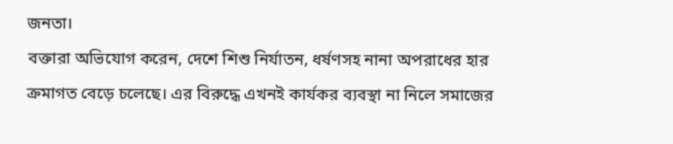জনতা।
বক্তারা অভিযোগ করেন, দেশে শিশু নির্যাতন, ধর্ষণসহ নানা অপরাধের হার ক্রমাগত বেড়ে চলেছে। এর বিরুদ্ধে এখনই কার্যকর ব্যবস্থা না নিলে সমাজের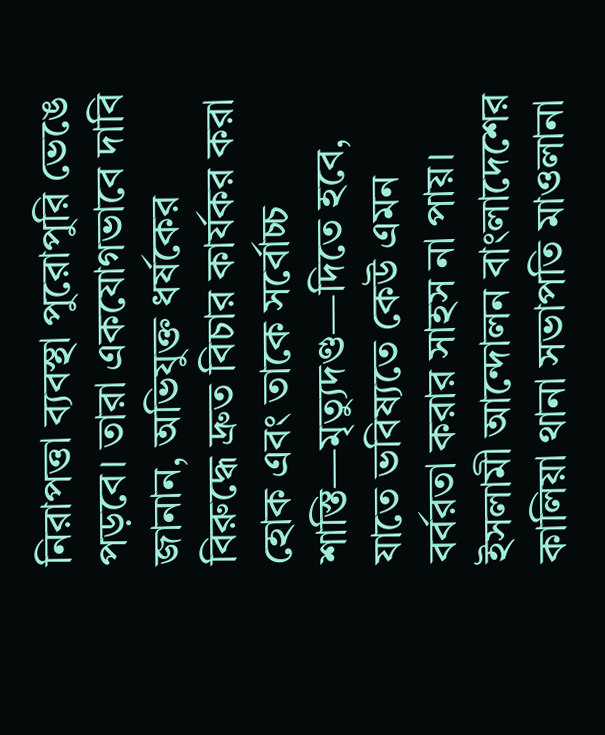নিরাপত্তা ব্যবস্থা পুরোপুরি ভেঙে পড়বে। তারা একযোগভাবে দাবি জানান, অভিযুক্ত ধর্ষকের বিরুদ্ধে দ্রুত বিচার কার্যকর করা হোক এবং তাকে সর্বোচ্চ শাস্তি—মৃত্যুদণ্ড—দিতে হবে, যাতে ভবিষ্যতে কেউ এমন বর্বরতা করার সাহস না পায়।
ইসলামী আন্দোলন বাংলাদেশের কালিয়া থানা সভাপতি মাওলানা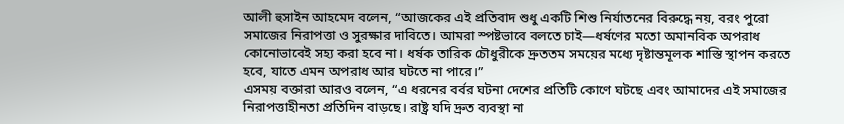আলী হুসাইন আহমেদ বলেন, “আজকের এই প্রতিবাদ শুধু একটি শিশু নির্যাতনের বিরুদ্ধে নয়, বরং পুরো সমাজের নিরাপত্তা ও সুরক্ষার দাবিতে। আমরা স্পষ্টভাবে বলতে চাই—ধর্ষণের মতো অমানবিক অপরাধ কোনোভাবেই সহ্য করা হবে না। ধর্ষক তারিক চৌধুরীকে দ্রুততম সময়ের মধ্যে দৃষ্টান্তমূলক শাস্তি স্থাপন করতে হবে, যাতে এমন অপরাধ আর ঘটতে না পারে।”
এসময় বক্তারা আরও বলেন, “এ ধরনের বর্বর ঘটনা দেশের প্রতিটি কোণে ঘটছে এবং আমাদের এই সমাজের নিরাপত্তাহীনতা প্রতিদিন বাড়ছে। রাষ্ট্র যদি দ্রুত ব্যবস্থা না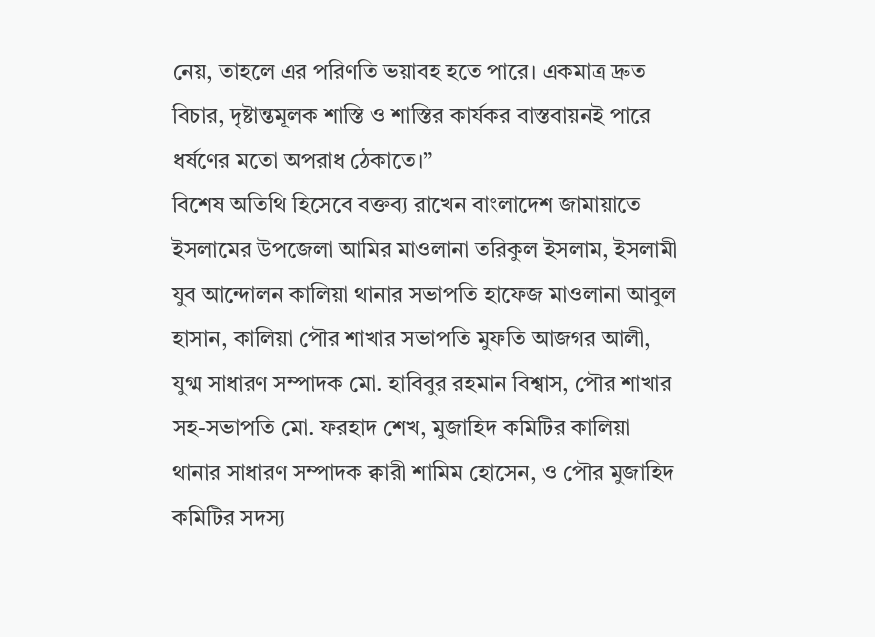নেয়, তাহলে এর পরিণতি ভয়াবহ হতে পারে। একমাত্র দ্রুত বিচার, দৃষ্টান্তমূলক শাস্তি ও শাস্তির কার্যকর বাস্তবায়নই পারে ধর্ষণের মতো অপরাধ ঠেকাতে।”
বিশেষ অতিথি হিসেবে বক্তব্য রাখেন বাংলাদেশ জামায়াতে ইসলামের উপজেলা আমির মাওলানা তরিকুল ইসলাম, ইসলামী যুব আন্দোলন কালিয়া থানার সভাপতি হাফেজ মাওলানা আবুল হাসান, কালিয়া পৌর শাখার সভাপতি মুফতি আজগর আলী, যুগ্ম সাধারণ সম্পাদক মো. হাবিবুর রহমান বিশ্বাস, পৌর শাখার সহ-সভাপতি মো. ফরহাদ শেখ, মুজাহিদ কমিটির কালিয়া থানার সাধারণ সম্পাদক ক্বারী শামিম হোসেন, ও পৌর মুজাহিদ কমিটির সদস্য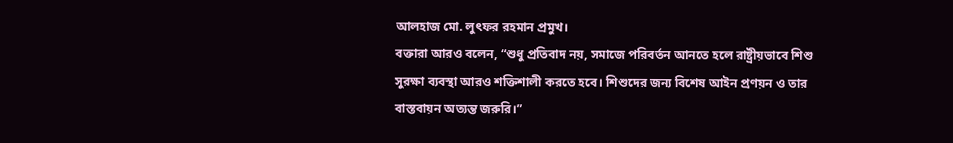আলহাজ মো. লুৎফর রহমান প্রমুখ।
বক্তারা আরও বলেন, “শুধু প্রতিবাদ নয়, সমাজে পরিবর্তন আনতে হলে রাষ্ট্রীয়ভাবে শিশু সুরক্ষা ব্যবস্থা আরও শক্তিশালী করতে হবে। শিশুদের জন্য বিশেষ আইন প্রণয়ন ও তার বাস্তবায়ন অত্যন্ত জরুরি।”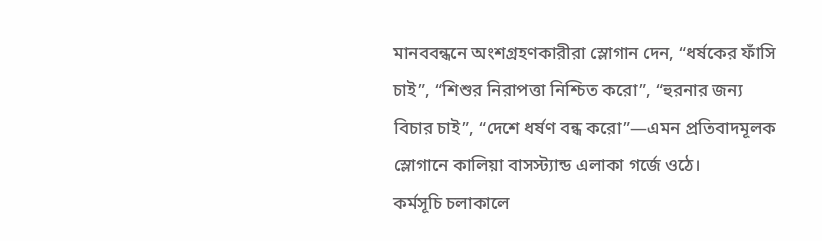মানববন্ধনে অংশগ্রহণকারীরা স্লোগান দেন, “ধর্ষকের ফাঁসি চাই”, “শিশুর নিরাপত্তা নিশ্চিত করো”, “হুরনার জন্য বিচার চাই”, “দেশে ধর্ষণ বন্ধ করো”—এমন প্রতিবাদমূলক স্লোগানে কালিয়া বাসস্ট্যান্ড এলাকা গর্জে ওঠে।
কর্মসূচি চলাকালে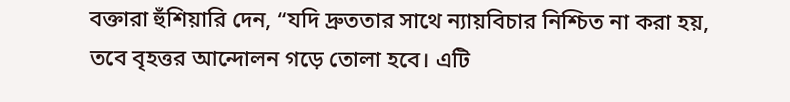বক্তারা হুঁশিয়ারি দেন, “যদি দ্রুততার সাথে ন্যায়বিচার নিশ্চিত না করা হয়, তবে বৃহত্তর আন্দোলন গড়ে তোলা হবে। এটি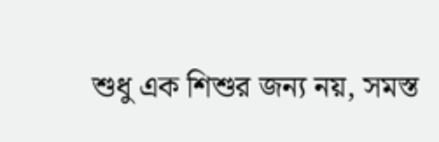শুধু এক শিশুর জন্য নয়, সমস্ত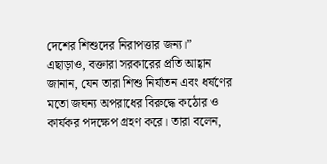দেশের শিশুদের নিরাপত্তার জন্য।”
এছাড়াও, বক্তারা সরকারের প্রতি আহ্বান জানান, যেন তারা শিশু নির্যাতন এবং ধর্ষণের মতো জঘন্য অপরাধের বিরুদ্ধে কঠোর ও কার্যকর পদক্ষেপ গ্রহণ করে। তারা বলেন,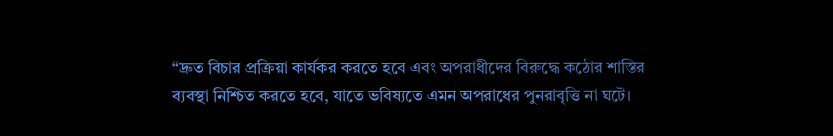“দ্রুত বিচার প্রক্রিয়া কার্যকর করতে হবে এবং অপরাধীদের বিরুদ্ধে কঠোর শাস্তির ব্যবস্থা নিশ্চিত করতে হবে, যাতে ভবিষ্যতে এমন অপরাধের পুনরাবৃত্তি না ঘটে।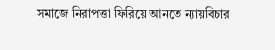সমাজে নিরাপত্তা ফিরিয়ে আনতে ন্যায়বিচার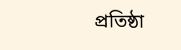প্রতিষ্ঠা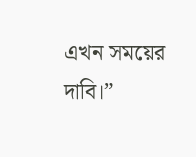এখন সময়ের দাবি।”